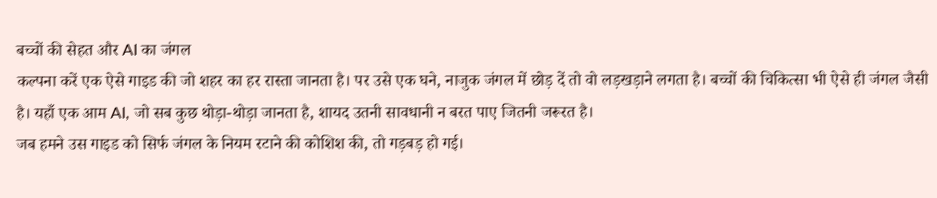बच्चों की सेहत और AI का जंगल
कल्पना करें एक ऐसे गाइड की जो शहर का हर रास्ता जानता है। पर उसे एक घने, नाजुक जंगल में छोड़ दें तो वो लड़खड़ाने लगता है। बच्चों की चिकित्सा भी ऐसे ही जंगल जैसी है। यहाँ एक आम AI, जो सब कुछ थोड़ा-थोड़ा जानता है, शायद उतनी सावधानी न बरत पाए जितनी जरूरत है।
जब हमने उस गाइड को सिर्फ जंगल के नियम रटाने की कोशिश की, तो गड़बड़ हो गई।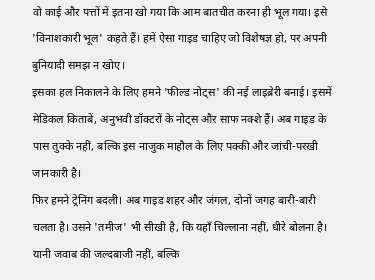वो काई और पत्तों में इतना खो गया कि आम बातचीत करना ही भूल गया। इसे 'विनाशकारी भूल' कहते हैं। हमें ऐसा गाइड चाहिए जो विशेषज्ञ हो, पर अपनी बुनियादी समझ न खोए।
इसका हल निकालने के लिए हमने 'फील्ड नोट्स' की नई लाइब्रेरी बनाई। इसमें मेडिकल किताबें, अनुभवी डॉक्टरों के नोट्स और साफ नक्शे हैं। अब गाइड के पास तुक्के नहीं, बल्कि इस नाजुक माहौल के लिए पक्की और जांची-परखी जानकारी है।
फिर हमने ट्रेनिंग बदली। अब गाइड शहर और जंगल, दोनों जगह बारी-बारी चलता है। उसने 'तमीज' भी सीखी है, कि यहाँ चिल्लाना नहीं, धीरे बोलना है। यानी जवाब की जल्दबाजी नहीं, बल्कि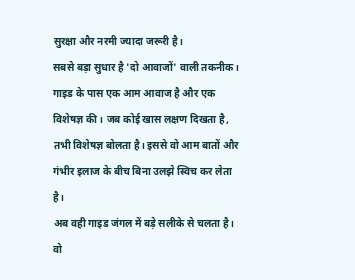सुरक्षा और नरमी ज्यादा जरूरी है।
सबसे बड़ा सुधार है 'दो आवाजों' वाली तकनीक। गाइड के पास एक आम आवाज है और एक विशेषज्ञ की। जब कोई खास लक्षण दिखता है, तभी विशेषज्ञ बोलता है। इससे वो आम बातों और गंभीर इलाज के बीच बिना उलझे स्विच कर लेता है।
अब वही गाइड जंगल में बड़े सलीके से चलता है। वो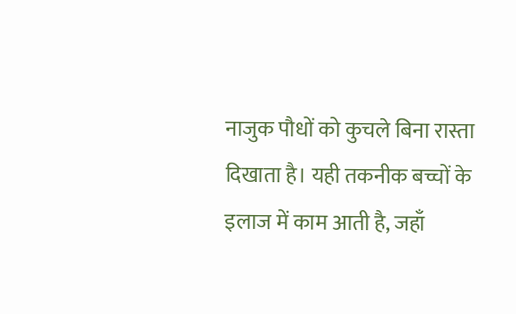नाजुक पौधों को कुचले बिना रास्ता दिखाता है। यही तकनीक बच्चों के इलाज में काम आती है, जहाँ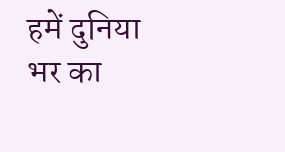हमें दुनिया भर का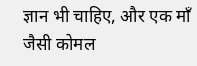ज्ञान भी चाहिए, और एक माँ जैसी कोमल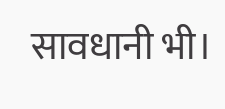सावधानी भी।